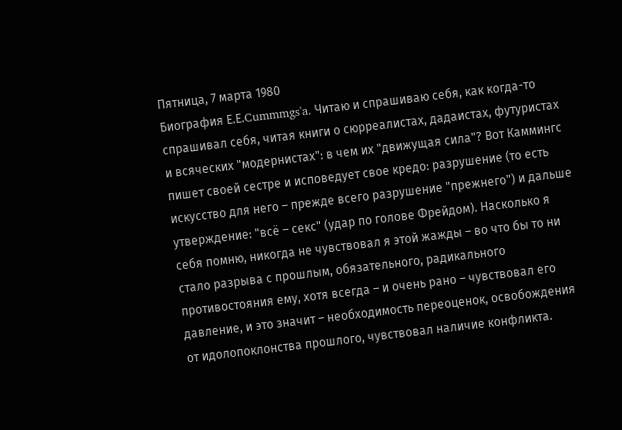Пятница, 7 марта 1980
Биография Е.Е.Cummmgs'a. Читаю и спрашиваю себя, как когда-то спрашивал себя, читая книги о сюрреалистах, дадаистах, футуристах и всяческих "модернистах": в чем их "движущая сила"? Вот Каммингс пишет своей сестре и исповедует свое кредо: разрушение (то есть искусство для него – прежде всего разрушение "прежнего") и дальше утверждение: "всё – секс" (удар по голове Фрейдом). Насколько я себя помню, никогда не чувствовал я этой жажды – во что бы то ни стало разрыва с прошлым, обязательного, радикального противостояния ему, хотя всегда – и очень рано – чувствовал его давление, и это значит – необходимость переоценок, освобождения от идолопоклонства прошлого, чувствовал наличие конфликта.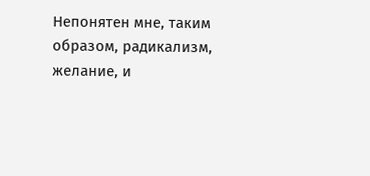Непонятен мне, таким образом, радикализм, желание, и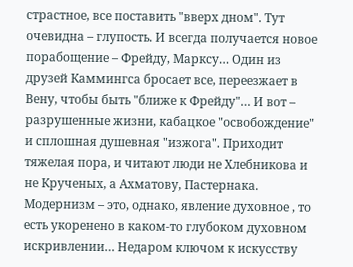страстное, все поставить "вверх дном". Тут очевидна – глупость. И всегда получается новое порабощение – Фрейду, Марксу… Один из друзей Каммингса бросает все, переезжает в Вену, чтобы быть "ближе к Фрейду"… И вот – разрушенные жизни, кабацкое "освобождение" и сплошная душевная "изжога". Приходит тяжелая пора, и читают люди не Хлебникова и не Крученых, а Ахматову, Пастернака. Модернизм – это, однако, явление духовное , то есть укоренено в каком-то глубоком духовном искривлении… Недаром ключом к искусству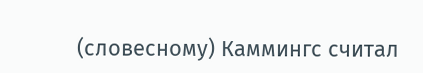(словесному) Каммингс считал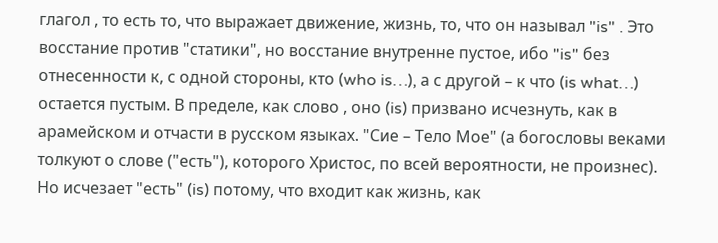глагол , то есть то, что выражает движение, жизнь, то, что он называл "is" . Это восстание против "статики", но восстание внутренне пустое, ибо "is" без отнесенности к, с одной стороны, кто (who is…), а с другой – к что (is what…) остается пустым. В пределе, как слово , оно (is) призвано исчезнуть, как в арамейском и отчасти в русском языках. "Сие – Тело Мое" (а богословы веками толкуют о слове ("есть"), которого Христос, по всей вероятности, не произнес). Но исчезает "есть" (is) потому, что входит как жизнь, как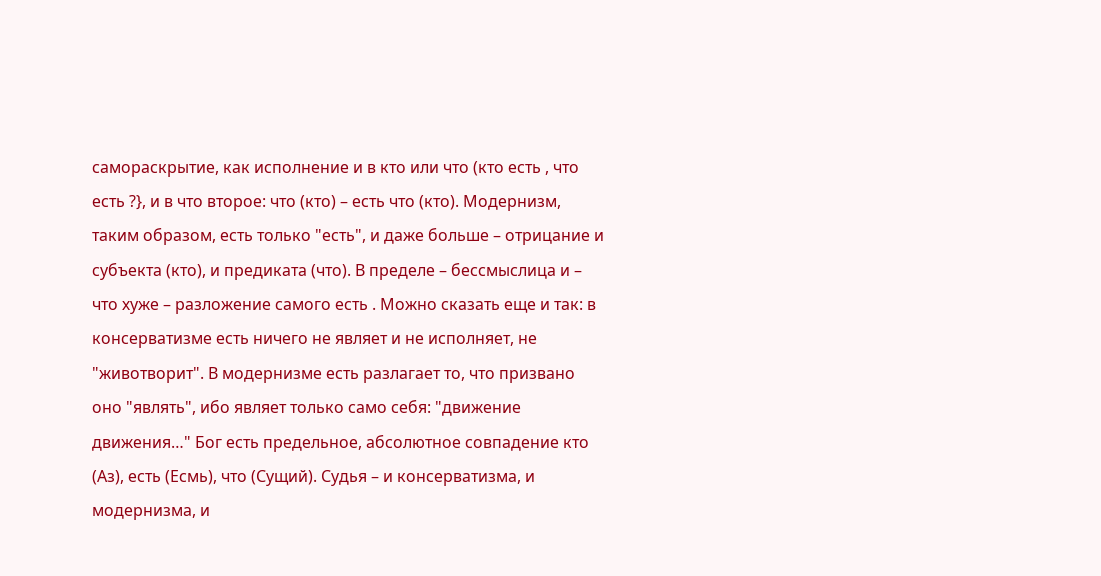самораскрытие, как исполнение и в кто или что (кто есть , что есть ?}, и в что второе: что (кто) – есть что (кто). Модернизм, таким образом, есть только "есть", и даже больше – отрицание и субъекта (кто), и предиката (что). В пределе – бессмыслица и – что хуже – разложение самого есть . Можно сказать еще и так: в консерватизме есть ничего не являет и не исполняет, не "животворит". В модернизме есть разлагает то, что призвано оно "являть", ибо являет только само себя: "движение движения…" Бог есть предельное, абсолютное совпадение кто (Аз), есть (Есмь), что (Сущий). Судья – и консерватизма, и модернизма, и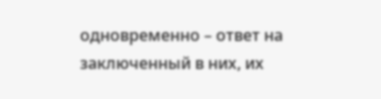одновременно – ответ на заключенный в них, их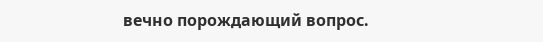вечно порождающий вопрос.